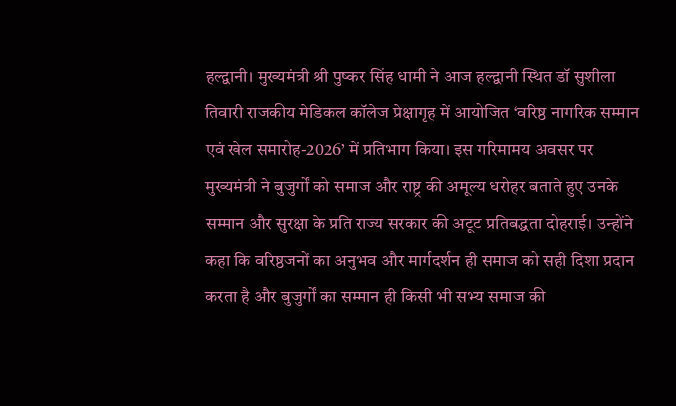हल्द्वानी। मुख्यमंत्री श्री पुष्कर सिंह धामी ने आज हल्द्वानी स्थित डॉ सुशीला तिवारी राजकीय मेडिकल कॉलेज प्रेक्षागृह में आयोजित ‘वरिष्ठ नागरिक सम्मान एवं खेल समारोह-2026’ में प्रतिभाग किया। इस गरिमामय अवसर पर मुख्यमंत्री ने बुजुर्गों को समाज और राष्ट्र की अमूल्य धरोहर बताते हुए उनके सम्मान और सुरक्षा के प्रति राज्य सरकार की अटूट प्रतिबद्धता दोहराई। उन्होंने कहा कि वरिष्ठजनों का अनुभव और मार्गदर्शन ही समाज को सही दिशा प्रदान करता है और बुजुर्गों का सम्मान ही किसी भी सभ्य समाज की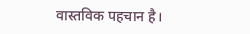वास्तविक पहचान है।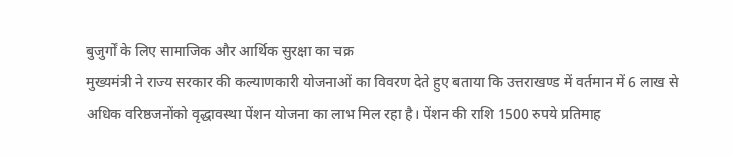बुजुर्गों के लिए सामाजिक और आर्थिक सुरक्षा का चक्र
मुख्यमंत्री ने राज्य सरकार की कल्याणकारी योजनाओं का विवरण देते हुए बताया कि उत्तराखण्ड में वर्तमान में 6 लाख से अधिक वरिष्ठजनोंको वृद्धावस्था पेंशन योजना का लाभ मिल रहा है। पेंशन की राशि 1500 रुपये प्रतिमाह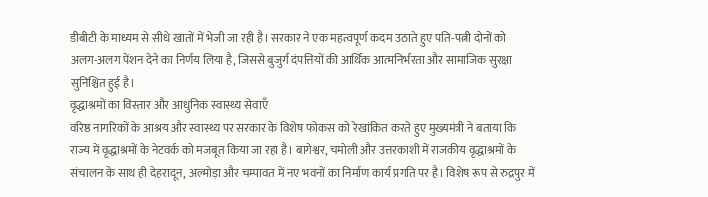डीबीटी के माध्यम से सीधे खातों में भेजी जा रही है। सरकार ने एक महत्वपूर्ण कदम उठाते हुए पति-पत्नी दोनों को अलग-अलग पेंशन देने का निर्णय लिया है, जिससे बुजुर्ग दंपत्तियों की आर्थिक आत्मनिर्भरता और सामाजिक सुरक्षा सुनिश्चित हुई है।
वृद्धाश्रमों का विस्तार और आधुनिक स्वास्थ्य सेवाएँ
वरिष्ठ नागरिकों के आश्रय और स्वास्थ्य पर सरकार के विशेष फोकस को रेखांकित करते हुए मुख्यमंत्री ने बताया कि राज्य में वृद्धाश्रमों के नेटवर्क को मजबूत किया जा रहा है। बागेश्वर, चमोली और उत्तरकाशी में राजकीय वृद्धाश्रमों के संचालन के साथ ही देहरादून, अल्मोड़ा और चम्पावत में नए भवनों का निर्माण कार्य प्रगति पर है। विशेष रूप से रुद्रपुर में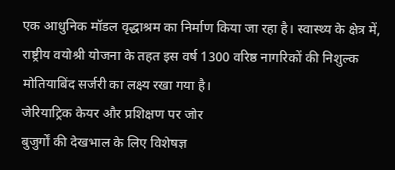एक आधुनिक मॉडल वृद्धाश्रम का निर्माण किया जा रहा है। स्वास्थ्य के क्षेत्र में, राष्ट्रीय वयोश्री योजना के तहत इस वर्ष 1300 वरिष्ठ नागरिकों की निशुल्क मोतियाबिंद सर्जरी का लक्ष्य रखा गया है।
जेरियाट्रिक केयर और प्रशिक्षण पर जोर
बुजुर्गों की देखभाल के लिए विशेषज्ञ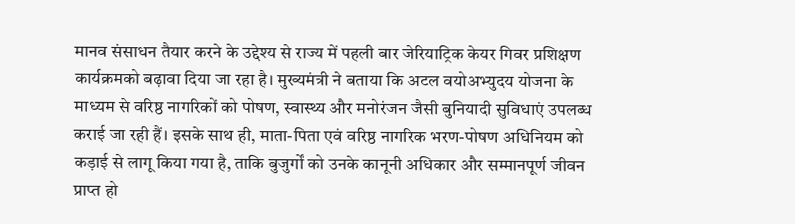मानव संसाधन तैयार करने के उद्देश्य से राज्य में पहली बार जेरियाट्रिक केयर गिवर प्रशिक्षण कार्यक्रमको बढ़ावा दिया जा रहा है। मुख्यमंत्री ने बताया कि अटल वयोअभ्युदय योजना के माध्यम से वरिष्ठ नागरिकों को पोषण, स्वास्थ्य और मनोरंजन जैसी बुनियादी सुविधाएं उपलब्ध कराई जा रही हैं। इसके साथ ही, माता-पिता एवं वरिष्ठ नागरिक भरण-पोषण अधिनियम को कड़ाई से लागू किया गया है, ताकि बुजुर्गों को उनके कानूनी अधिकार और सम्मानपूर्ण जीवन प्राप्त हो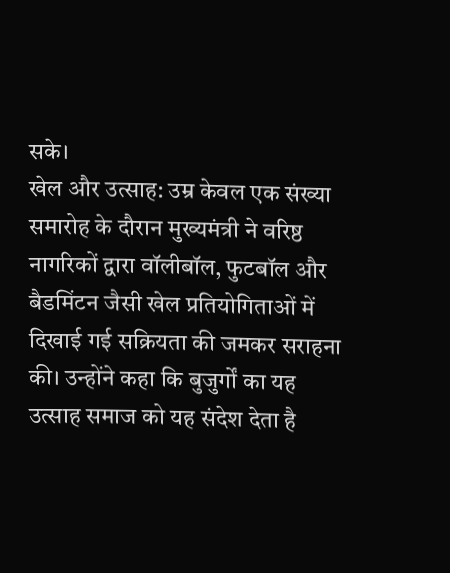सके।
खेल और उत्साह: उम्र केवल एक संख्या
समारोह के दौरान मुख्यमंत्री ने वरिष्ठ नागरिकों द्वारा वॉलीबॉल, फुटबॉल और बैडमिंटन जैसी खेल प्रतियोगिताओं में दिखाई गई सक्रियता की जमकर सराहना की। उन्होंने कहा कि बुजुर्गों का यह उत्साह समाज को यह संदेश देता है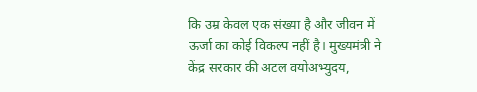कि उम्र केवल एक संख्या है और जीवन में ऊर्जा का कोई विकल्प नहीं है। मुख्यमंत्री ने केंद्र सरकार की अटल वयोअभ्युदय,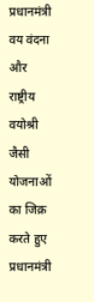प्रधानमंत्री वय वंदना और राष्ट्रीय वयोश्री जैसी योजनाओं का जिक्र करते हुए प्रधानमंत्री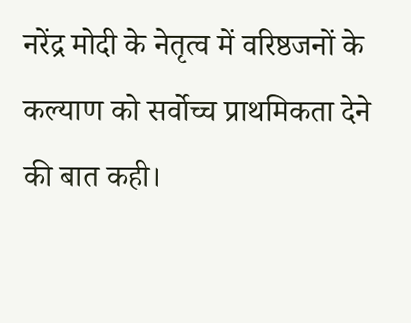नरेंद्र मोदी के नेतृत्व में वरिष्ठजनों के कल्याण को सर्वोच्च प्राथमिकता देने की बात कही।